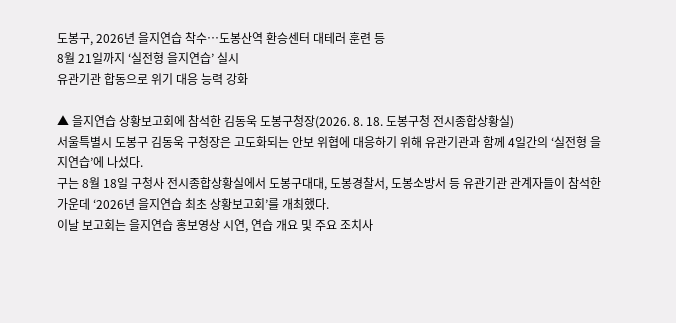도봉구, 2026년 을지연습 착수…도봉산역 환승센터 대테러 훈련 등
8월 21일까지 ‘실전형 을지연습’ 실시
유관기관 합동으로 위기 대응 능력 강화

▲ 을지연습 상황보고회에 참석한 김동욱 도봉구청장(2026. 8. 18. 도봉구청 전시종합상황실)
서울특별시 도봉구 김동욱 구청장은 고도화되는 안보 위협에 대응하기 위해 유관기관과 함께 4일간의 ‘실전형 을지연습’에 나섰다.
구는 8월 18일 구청사 전시종합상황실에서 도봉구대대, 도봉경찰서, 도봉소방서 등 유관기관 관계자들이 참석한 가운데 ‘2026년 을지연습 최초 상황보고회’를 개최했다.
이날 보고회는 을지연습 홍보영상 시연, 연습 개요 및 주요 조치사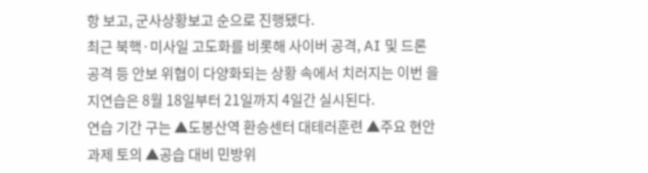항 보고, 군사상황보고 순으로 진행됐다.
최근 북핵·미사일 고도화를 비롯해 사이버 공격, AI 및 드론 공격 등 안보 위협이 다양화되는 상황 속에서 치러지는 이번 을지연습은 8월 18일부터 21일까지 4일간 실시된다.
연습 기간 구는 ▲도봉산역 환승센터 대테러훈련 ▲주요 현안과제 토의 ▲공습 대비 민방위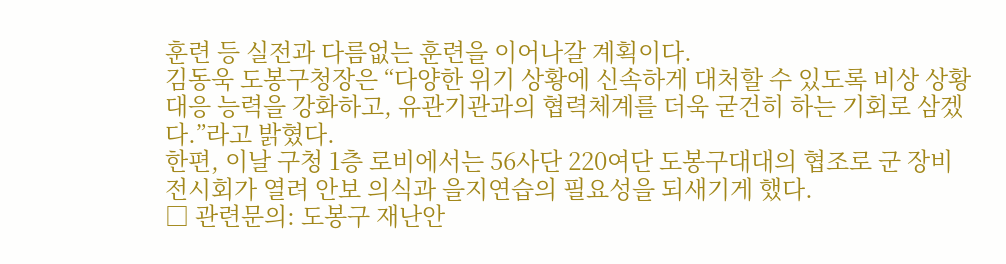훈련 등 실전과 다름없는 훈련을 이어나갈 계획이다.
김동욱 도봉구청장은 “다양한 위기 상황에 신속하게 대처할 수 있도록 비상 상황 대응 능력을 강화하고, 유관기관과의 협력체계를 더욱 굳건히 하는 기회로 삼겠다.”라고 밝혔다.
한편, 이날 구청 1층 로비에서는 56사단 220여단 도봉구대대의 협조로 군 장비 전시회가 열려 안보 의식과 을지연습의 필요성을 되새기게 했다.
□ 관련문의: 도봉구 재난안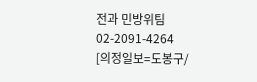전과 민방위팀 02-2091-4264
[의정일보=도봉구/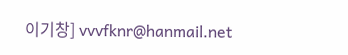이기창] vvvfknr@hanmail.net